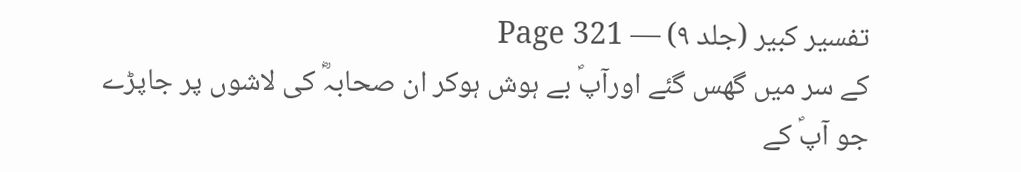تفسیر کبیر (جلد ۹) — Page 321
کے سر میں گھس گئے اورآپؐ بے ہوش ہوکر ان صحابہؓ کی لاشوں پر جاپڑے جو آپؐ کے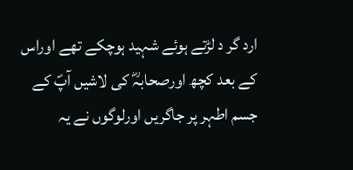ارد گر د لڑتے ہوئے شہید ہوچکے تھے اوراس کے بعد کچھ اورصحابہؓ کی لاشیں آپؐ کے جسم اطہر پر جاگریں اورلوگوں نے یہ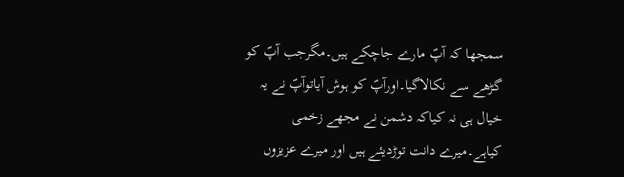سمجھا کہ آپؐ مارے جاچکے ہیں۔مگرجب آپؐ کو گڑھے سے نکالاگیا۔اورآپؐ کو ہوش آیاتوآپؐ نے یہ خیال ہی نہ کیاکہ دشمن نے مجھے زخمی کیاہے۔میرے دانت توڑدیئے ہیں اور میرے عزیزوں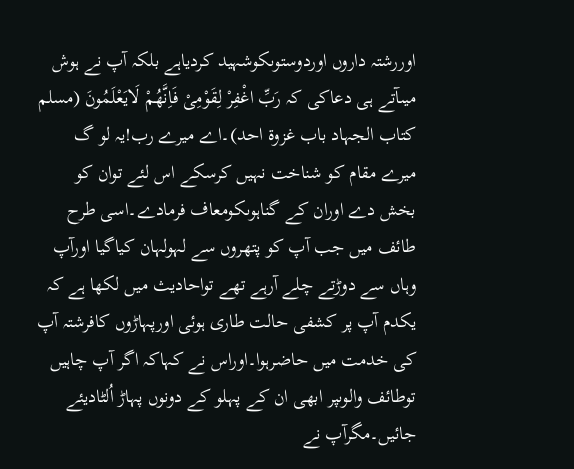اوررشتہ داروں اوردوستوںکوشہید کردیاہے بلکہ آپ نے ہوش میںآتے ہی دعاکی کہ رَبِّ اغْفِرْ لِقَوْمِیْ فَاِنَّھُمْ لَایَعْلَمُونَ (مسلم کتاب الجہاد باب غزوة احد)۔اے میرے رب!یہ لو گ میرے مقام کو شناخت نہیں کرسکے اس لئے توان کو بخش دے اوران کے گناہوںکومعاف فرمادے۔اسی طرح طائف میں جب آپ کو پتھروں سے لہولہان کیاگیا اورآپ وہاں سے دوڑتے چلے آرہے تھے تواحادیث میں لکھا ہے کہ یکدم آپ پر کشفی حالت طاری ہوئی اورپہاڑوں کافرشتہ آپ کی خدمت میں حاضرہوا۔اوراس نے کہاکہ اگر آپ چاہیں توطائف والوںپر ابھی ان کے پہلو کے دونوں پہاڑ اُلٹادیئے جائیں۔مگرآپ نے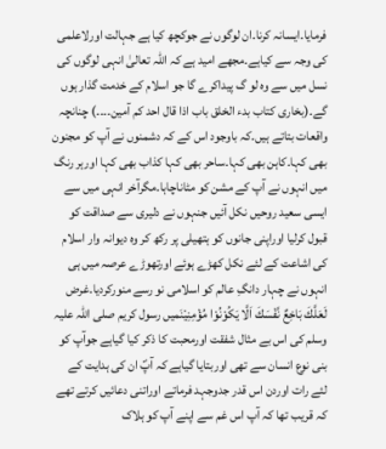فرمایا۔ایسانہ کرنا۔ان لوگوں نے جوکچھ کیا ہے جہالت اورلاعلمی کی وجہ سے کیاہے۔مجھے امید ہے کہ اللہ تعالیٰ انہی لوگوں کی نسل میں سے وہ لو گ پیداکرے گا جو اسلام کے خدمت گذار ہوں گے۔(بخاری کتاب بدء الخلق باب اذا قال احد کم آمین۔۔۔۔) چنانچہ واقعات بتاتے ہیں۔کہ باوجود اس کے کہ دشمنوں نے آپ کو مجنون بھی کہا۔کاہن بھی کہا۔ساحر بھی کہا کذاب بھی کہا اورہر رنگ میں انہوں نے آپ کے مشن کو مٹاناچاہا۔مگرآخر انہی میں سے ایسی سعید روحیں نکل آئیں جنہوں نے دلیری سے صداقت کو قبول کرلیا اوراپنی جانوں کو ہتھیلی پر رکھ کر وہ دیوانہ وار اسلام کی اشاعت کے لئے نکل کھڑے ہوئے اورتھوڑے عرصہ میں ہی انہوں نے چہار دانگِ عالم کو اسلامی نو رسے منورکردیا۔غرض لَعَلَّكَ بَاخِعٌ نَّفْسَكَ اَلَّا يَكُوْنُوْا مُؤْمِنِيْنَمیں رسول کریم صلی اللہ علیہ وسلم کی اس بے مثال شفقت اورمحبت کا ذکر کیا گیاہے جوآپ کو بنی نوع انسان سے تھی اوربتایا گیاہے کہ آپؐ ان کی ہدایت کے لئے رات اوردن اس قدر جدوجہد فرماتے اوراتنی دعائیں کرتے تھے کہ قریب تھا کہ آپ اس غم سے اپنے آپ کو ہلاک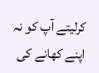کرلیتے آپ کو نہ اپنے کھانے کی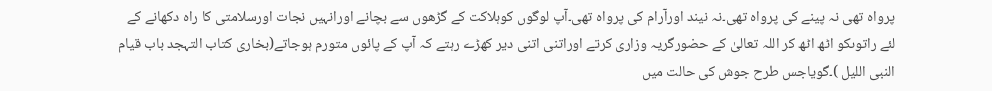پرواہ تھی نہ پینے کی پرواہ تھی۔نہ نیند اورآرام کی پرواہ تھی۔آپ لوگوں کوہلاکت کے گڑھوں سے بچانے اورانہیں نجات اورسلامتی کا راہ دکھانے کے لئے راتوںکو اٹھ اٹھ کر اللہ تعالیٰ کے حضورگریہ وزاری کرتے اوراتنی اتنی دیر کھڑے رہتے کہ آپ کے پائوں متورم ہوجاتے(بخاری کتاب التہجد باب قیام النبی اللیل )۔گویاجس طرح جوش کی حالت میں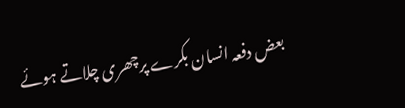بعض دفعہ انسان بکرے پرچھری چلاتے ہوئے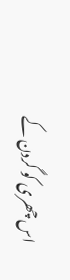اس چھری کو گردن کے